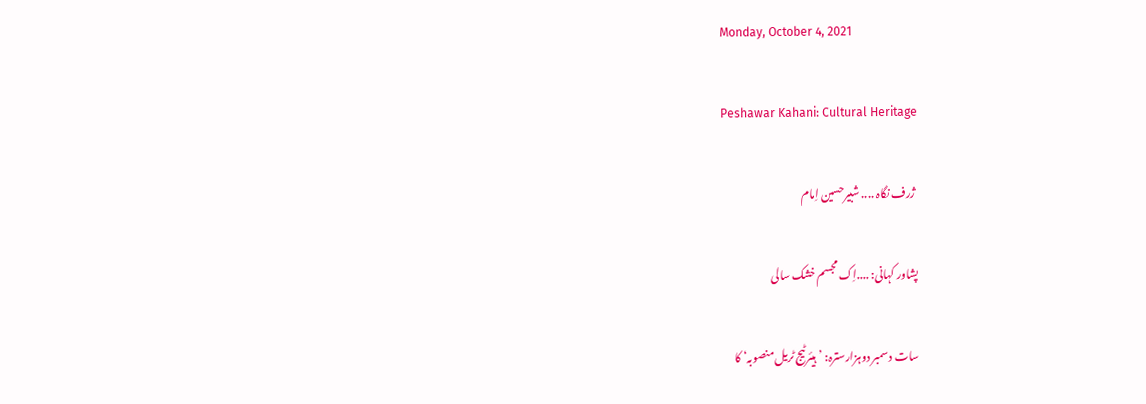Monday, October 4, 2021

Peshawar Kahani: Cultural Heritage

 ژرف نگاہ .... شبیرحسین اِمام

پشاور کہانی: ....اِک مجسم خشک سالی

سات دسمبر دوہزارسترہ: ’ہیئرٹیج ٹریل منصوبہ‘ کا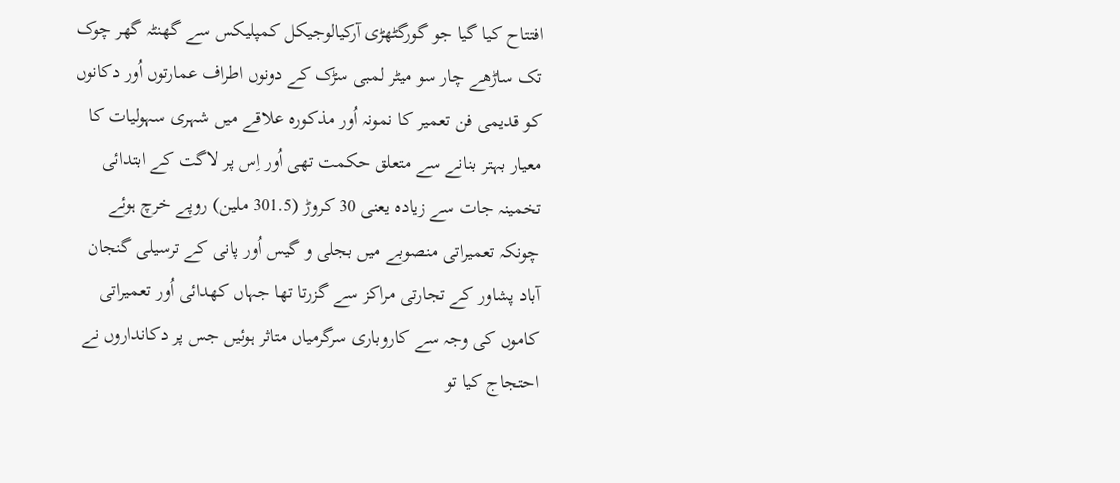افتتاح کیا گیا جو گورگٹھڑی آرکیالوجیکل کمپلیکس سے گھنٹہ گھر چوک تک ساڑھے چار سو میٹر لمبی سڑک کے دونوں اطراف عمارتوں اُور دکانوں کو قدیمی فن تعمیر کا نمونہ اُور مذکورہ علاقے میں شہری سہولیات کا معیار بہتر بنانے سے متعلق حکمت تھی اُور اِس پر لاگت کے ابتدائی تخمینہ جات سے زیادہ یعنی 30 کروڑ (301.5 ملین) روپے خرچ ہوئے چونکہ تعمیراتی منصوبے میں بجلی و گیس اُور پانی کے ترسیلی گنجان آباد پشاور کے تجارتی مراکز سے گزرتا تھا جہاں کھدائی اُور تعمیراتی کاموں کی وجہ سے کاروباری سرگرمیاں متاثر ہوئیں جس پر دکانداروں نے احتجاج کیا تو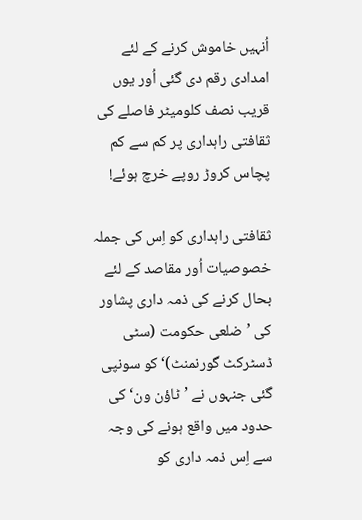اُنہیں خاموش کرنے کے لئے امدادی رقم دی گئی اُور یوں قریب نصف کلومیٹر فاصلے کی ثقافتی راہداری پر کم سے کم پچاس کروڑ روپے خرچ ہوئے!

ثقافتی راہداری کو اِس کی جملہ خصوصیات اُور مقاصد کے لئے بحال کرنے کی ذمہ داری پشاور کی ’ضلعی حکومت (سٹی ڈسٹرکٹ گورنمنٹ)‘کو سونپی گئی جنہوں نے ’ٹاؤن ون‘ کی حدود میں واقع ہونے کی وجہ سے اِس ذمہ داری کو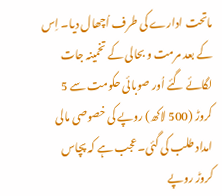ماتحت ادارے کی طرف اُچھال دیا۔ اِس کے بعد مرمت و بحالی کے تخمینہ جات لگائے گئے اُور صوبائی حکومت سے 5 کروڑ (500 لاکھ) روپے کی خصوصی مالی امداد طلب کی گئی۔ عجب ہے کہ پچاس کروڑ روپے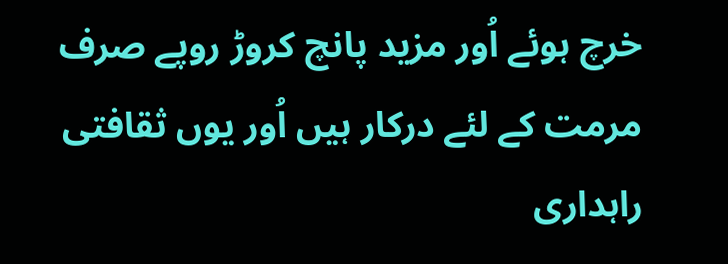خرچ ہوئے اُور مزید پانچ کروڑ روپے صرف مرمت کے لئے درکار ہیں اُور یوں ثقافتی راہداری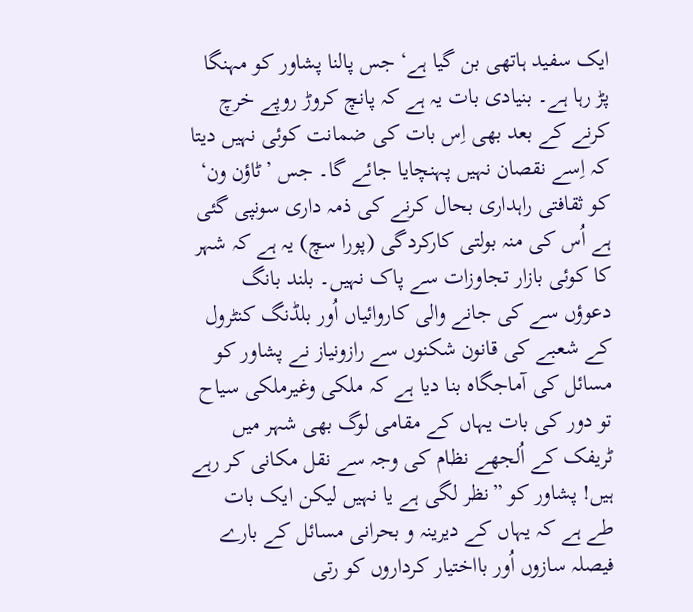ایک سفید ہاتھی بن گیا ہے‘ جس پالنا پشاور کو مہنگا پڑ رہا ہے۔ بنیادی بات یہ ہے کہ پانچ کروڑ روپے خرچ کرنے کے بعد بھی اِس بات کی ضمانت کوئی نہیں دیتا کہ اِسے نقصان نہیں پہنچایا جائے گا۔ جس ’ٹاؤن ون‘ کو ثقافتی راہداری بحال کرنے کی ذمہ داری سونپی گئی ہے اُس کی منہ بولتی کارکردگی (پورا سچ) یہ ہے کہ شہر کا کوئی بازار تجاوزات سے پاک نہیں۔ بلند بانگ دعوؤں سے کی جانے والی کاروائیاں اُور بلڈنگ کنٹرول کے شعبے کی قانون شکنوں سے رازونیاز نے پشاور کو مسائل کی آماجگاہ بنا دیا ہے کہ ملکی وغیرملکی سیاح تو دور کی بات یہاں کے مقامی لوگ بھی شہر میں ٹریفک کے اُلجھے نظام کی وجہ سے نقل مکانی کر رہے ہیں! پشاور کو ”نظر لگی ہے یا نہیں لیکن ایک بات طے ہے کہ یہاں کے دیرینہ و بحرانی مسائل کے بارے فیصلہ سازوں اُور بااختیار کرداروں کو رتی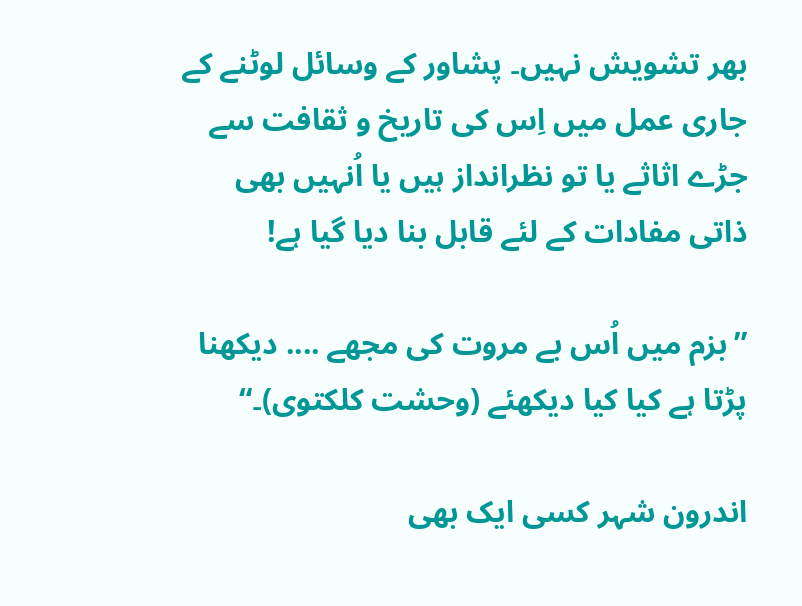بھر تشویش نہیں۔ پشاور کے وسائل لوٹنے کے جاری عمل میں اِس کی تاریخ و ثقافت سے جڑے اثاثے یا تو نظرانداز ہیں یا اُنہیں بھی ذاتی مفادات کے لئے قابل بنا دیا گیا ہے!

”بزم میں اُس بے مروت کی مجھے .... دیکھنا پڑتا ہے کیا کیا دیکھئے (وحشت کلکتوی)۔“

اندرون شہر کسی ایک بھی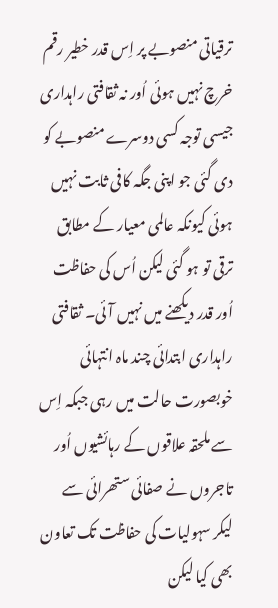ترقیاتی منصوبے پر اِس قدر خطیر رقم خرچ نہیں ہوئی اُور نہ ثقافتی راہداری جیسی توجہ کسی دوسرے منصوبے کو دی گئی جو اپنی جگہ کافی ثابت نہیں ہوئی کیونکہ عالمی معیار کے مطابق ترقی تو ہو گئی لیکن اُس کی حفاظت اُور قدر دیکھنے میں نہیں آئی۔ ثقافتی راہداری ابتدائی چند ماہ انتہائی خوبصورت حالت میں رہی جبکہ اِس سے ملحقہ علاقوں کے رہائشیوں اُور تاجروں نے صفائی ستھرائی سے لیکر سہولیات کی حفاظت تک تعاون بھی کیا لیکن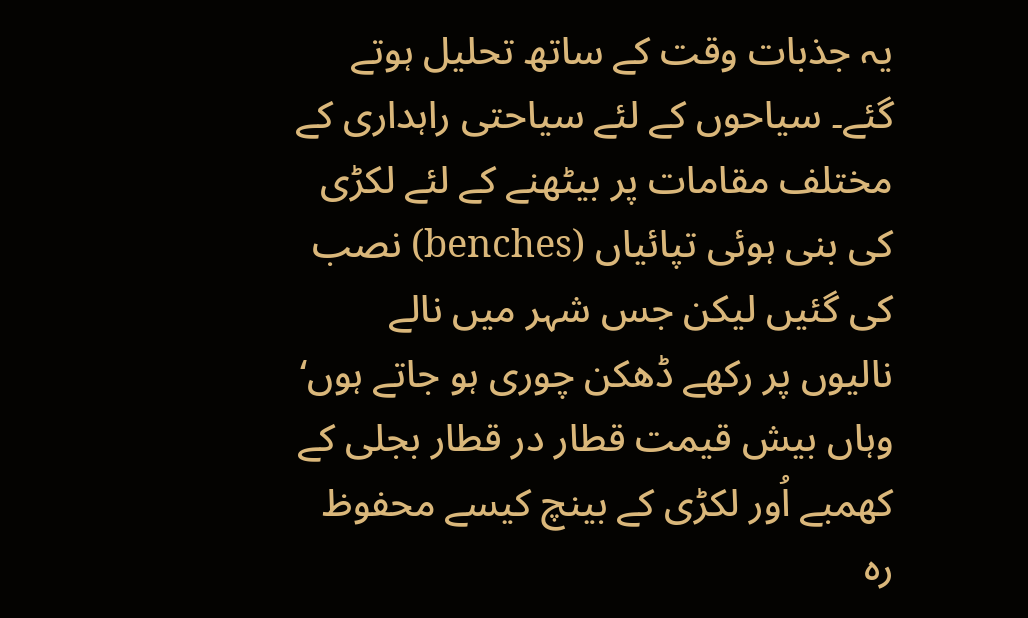یہ جذبات وقت کے ساتھ تحلیل ہوتے گئے۔ سیاحوں کے لئے سیاحتی راہداری کے مختلف مقامات پر بیٹھنے کے لئے لکڑی کی بنی ہوئی تپائیاں (benches) نصب کی گئیں لیکن جس شہر میں نالے نالیوں پر رکھے ڈھکن چوری ہو جاتے ہوں‘ وہاں بیش قیمت قطار در قطار بجلی کے کھمبے اُور لکڑی کے بینچ کیسے محفوظ رہ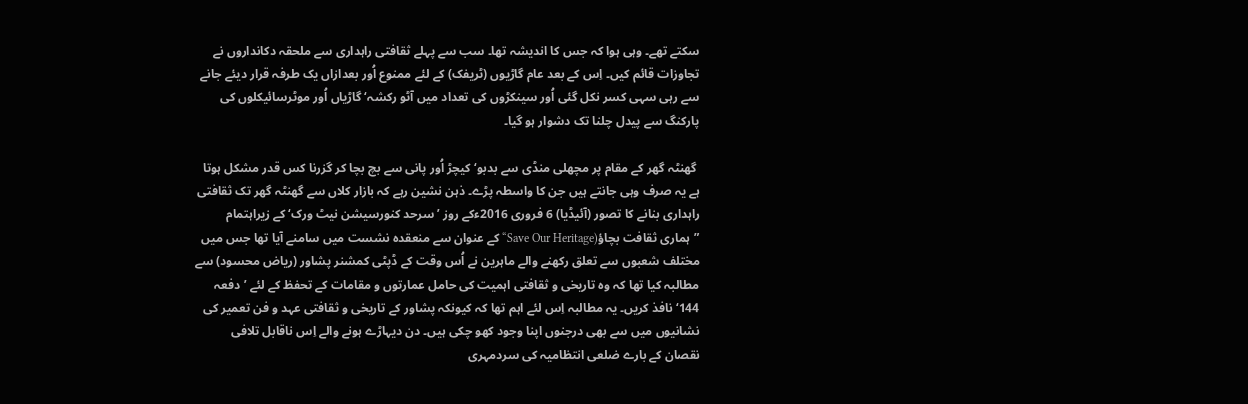سکتے تھے۔ وہی ہوا کہ جس کا اندیشہ تھا۔ سب سے پہلے ثقافتی راہداری سے ملحقہ دکانداروں نے تجاوزات قائم کیں۔ اِس کے بعد عام گاڑیوں (ٹریفک) کے لئے ممنوع اُور بعدازاں یک طرفہ قرار دیئے جانے سے رہی سہی کسر نکل گئی اُور سینکڑوں کی تعداد میں آٹو رکشہ‘ گاڑیاں اُور موٹرسائیکلوں کی پارکنگ سے پیدل چلنا تک دشوار ہو گیا۔

 گھنٹہ گھر کے مقام پر مچھلی منڈی سے بدبو‘ کیچڑ اُور پانی سے بچ بچا کر گزرنا کس قدر مشکل ہوتا ہے یہ صرف وہی جانتے ہیں جن کا واسطہ پڑے۔ ذہن نشین رہے کہ بازار کلاں سے گھنٹہ گھر تک ثقافتی راہداری بنانے کا تصور (آئیڈیا) 6 فروری 2016ءکے روز ’سرحد کنورسیشن نیٹ ورک‘ کے زیراہتمام ”ہماری ثقافت بچاؤ(Save Our Heritage“ کے عنوان سے منعقدہ نشست میں سامنے آیا تھا جس میں مختلف شعبوں سے تعلق رکھنے والے ماہرین نے اُس وقت کے ڈپٹی کمشنر پشاور (ریاض محسود) سے مطالبہ کیا تھا کہ وہ تاریخی و ثقافتی اہمیت کی حامل عمارتوں و مقامات کے تحفظ کے لئے ’دفعہ 144‘ نافذ کریں۔ یہ مطالبہ اِس لئے اہم تھا کہ کیونکہ پشاور کے تاریخی و ثقافتی عہد و فن تعمیر کی نشانیوں میں سے بھی درجنوں اپنا وجود کھو چکی ہیں۔ دن دیہاڑے ہونے والے اِس ناقابل تلافی نقصان کے بارے ضلعی انتظامیہ کی سردمہری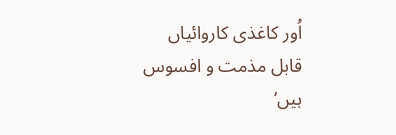اُور کاغذی کاروائیاں قابل مذمت و افسوس ہیں‘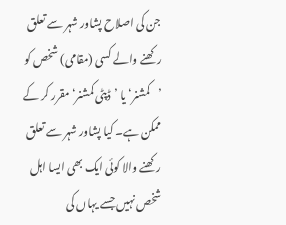جن کی اصلاح پشاور شہر سے تعلق رکھنے والے کسی (مقامی) شخص کو ’کمشنر‘ یا ’ڈپٹی کمشنر‘ مقرر کر کے ممکن ہے۔ کیا پشاور شہر سے تعلق رکھنے والا کوئی ایک بھی ایسا اہل شخص نہیں جسے یہاں کی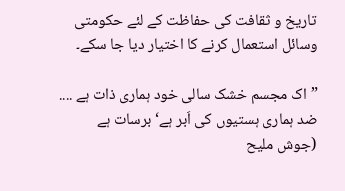تاریخ و ثقافت کی حفاظت کے لئے حکومتی وسائل استعمال کرنے کا اختیار دیا جا سکے۔

”اک مجسم خشک سالی خود ہماری ذات ہے .... ضد ہماری ہستیوں کی اَبر ہے‘ برسات ہے (جوش ملیح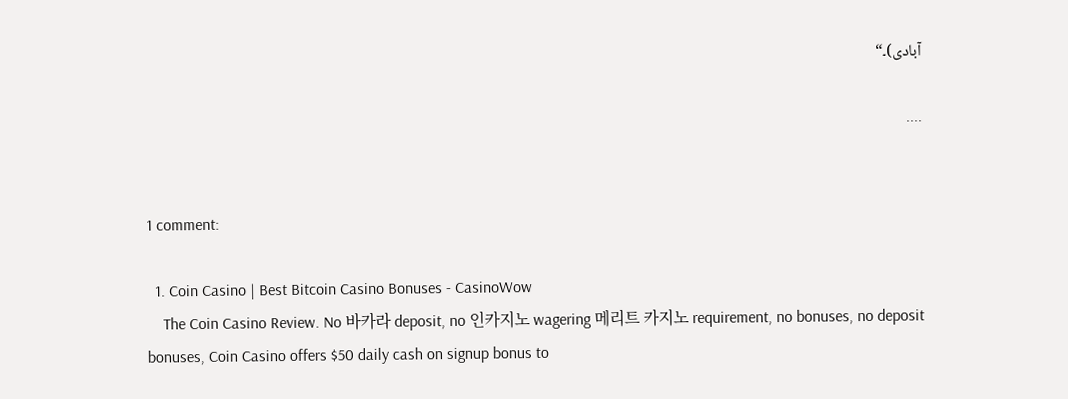آبادی)۔“

....


1 comment:

  1. Coin Casino | Best Bitcoin Casino Bonuses - CasinoWow
    The Coin Casino Review. No 바카라 deposit, no 인카지노 wagering 메리트 카지노 requirement, no bonuses, no deposit bonuses, Coin Casino offers $50 daily cash on signup bonus to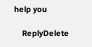help you

    ReplyDelete